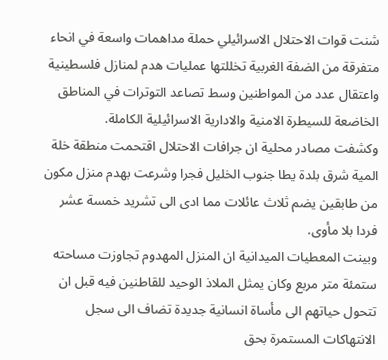شنت قوات الاحتلال الاسرائيلي حملة مداهمات واسعة في انحاء متفرقة من الضفة الغربية تخللتها عمليات هدم لمنازل فلسطينية واعتقال عدد من المواطنين وسط تصاعد التوترات في المناطق الخاضعة للسيطرة الامنية والادارية الاسرائيلية الكاملة.
وكشفت مصادر محلية ان جرافات الاحتلال اقتحمت منطقة خلة المية شرق بلدة يطا جنوب الخليل فجرا وشرعت بهدم منزل مكون من طابقين يضم ثلاث عائلات مما ادى الى تشريد خمسة عشر فردا بلا مأوى.
وبينت المعطيات الميدانية ان المنزل المهدوم تجاوزت مساحته ستمئة متر مربع وكان يمثل الملاذ الوحيد للقاطنين فيه قبل ان تتحول حياتهم الى مأساة انسانية جديدة تضاف الى سجل الانتهاكات المستمرة بحق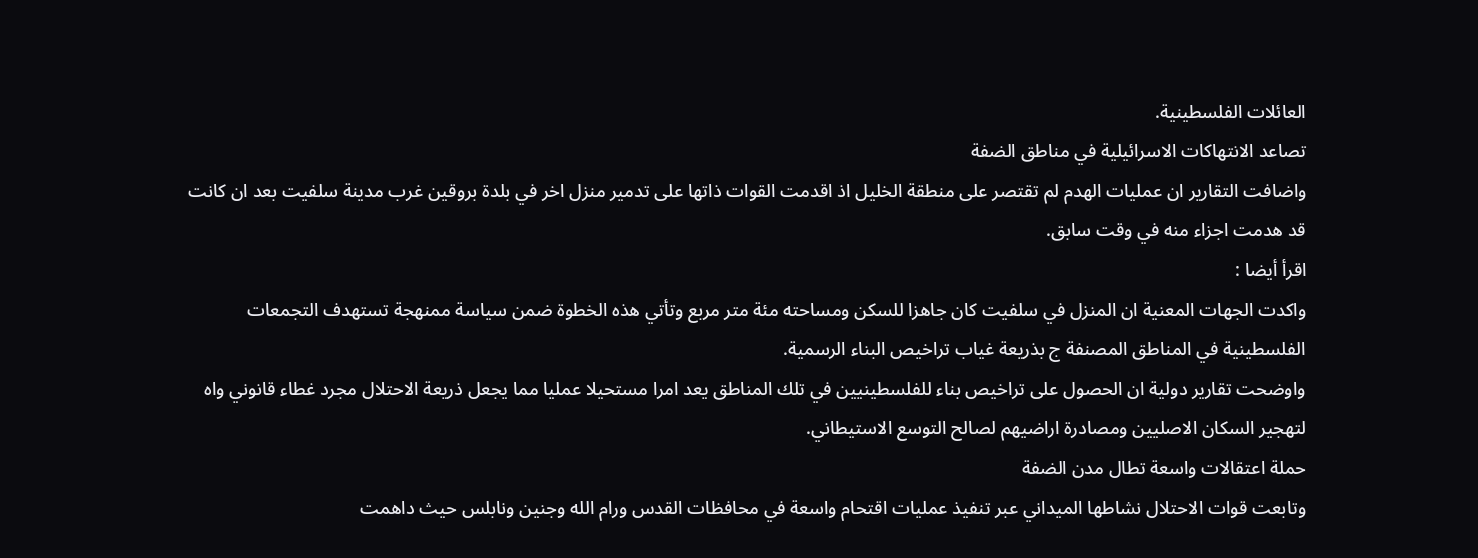العائلات الفلسطينية.
تصاعد الانتهاكات الاسرائيلية في مناطق الضفة
واضافت التقارير ان عمليات الهدم لم تقتصر على منطقة الخليل اذ اقدمت القوات ذاتها على تدمير منزل اخر في بلدة بروقين غرب مدينة سلفيت بعد ان كانت قد هدمت اجزاء منه في وقت سابق.
اقرأ أيضا :
واكدت الجهات المعنية ان المنزل في سلفيت كان جاهزا للسكن ومساحته مئة متر مربع وتأتي هذه الخطوة ضمن سياسة ممنهجة تستهدف التجمعات الفلسطينية في المناطق المصنفة ج بذريعة غياب تراخيص البناء الرسمية.
واوضحت تقارير دولية ان الحصول على تراخيص بناء للفلسطينيين في تلك المناطق يعد امرا مستحيلا عمليا مما يجعل ذريعة الاحتلال مجرد غطاء قانوني واه لتهجير السكان الاصليين ومصادرة اراضيهم لصالح التوسع الاستيطاني.
حملة اعتقالات واسعة تطال مدن الضفة
وتابعت قوات الاحتلال نشاطها الميداني عبر تنفيذ عمليات اقتحام واسعة في محافظات القدس ورام الله وجنين ونابلس حيث داهمت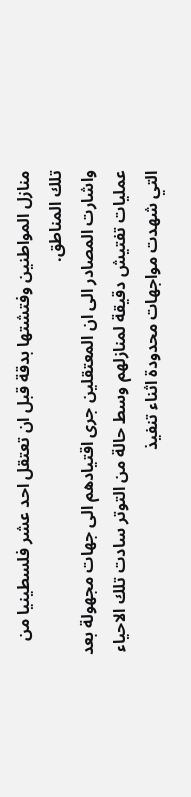منازل المواطنين وفتشتها بدقة قبل ان تعتقل احد عشر فلسطينيا من تلك المناطق.
واشارت المصادر الى ان المعتقلين جرى اقتيادهم الى جهات مجهولة بعد عمليات تفتيش دقيقة لمنازلهم وسط حالة من التوتر سادت تلك الاحياء التي شهدت مواجهات محدودة اثناء تنفيذ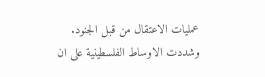عمليات الاعتقال من قبل الجنود.
وشددت الاوساط الفلسطينية على ان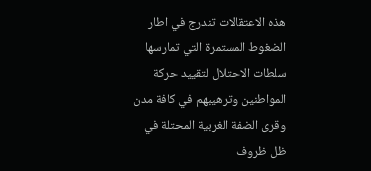هذه الاعتقالات تندرج في اطار الضغوط المستمرة التي تمارسها سلطات الاحتلال لتقييد حركة المواطنين وترهيبهم في كافة مدن وقرى الضفة الغربية المحتلة في ظل ظروف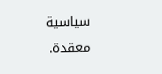سياسية معقدة.